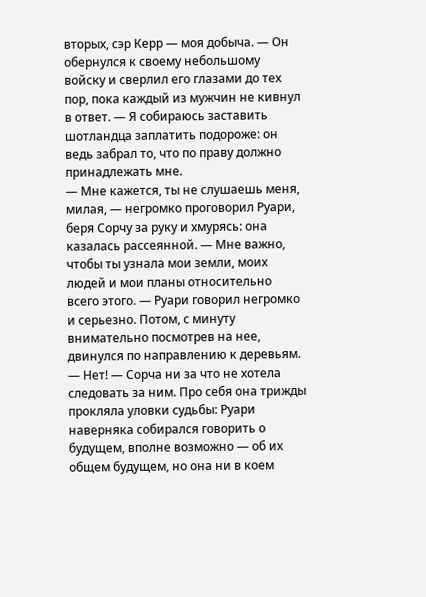вторых, сэр Керр — моя добыча. — Он обернулся к своему небольшому войску и сверлил его глазами до тех пор, пока каждый из мужчин не кивнул в ответ. — Я собираюсь заставить шотландца заплатить подороже: он ведь забрал то, что по праву должно принадлежать мне.
— Мне кажется, ты не слушаешь меня, милая, — негромко проговорил Руари, беря Сорчу за руку и хмурясь: она казалась рассеянной. — Мне важно, чтобы ты узнала мои земли, моих людей и мои планы относительно всего этого. — Руари говорил негромко и серьезно. Потом, с минуту внимательно посмотрев на нее, двинулся по направлению к деревьям.
— Нет! — Сорча ни за что не хотела следовать за ним. Про себя она трижды прокляла уловки судьбы: Руари наверняка собирался говорить о будущем, вполне возможно — об их общем будущем, но она ни в коем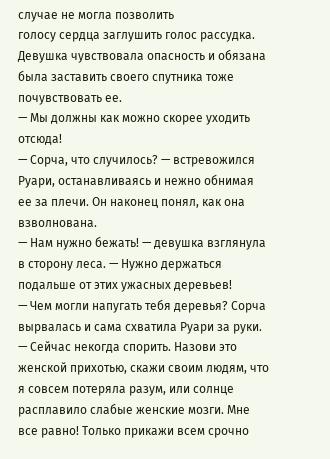случае не могла позволить
голосу сердца заглушить голос рассудка. Девушка чувствовала опасность и обязана была заставить своего спутника тоже почувствовать ее.
— Мы должны как можно скорее уходить отсюда!
— Сорча, что случилось? — встревожился Руари, останавливаясь и нежно обнимая ее за плечи. Он наконец понял, как она взволнована.
— Нам нужно бежать! — девушка взглянула в сторону леса. — Нужно держаться подальше от этих ужасных деревьев!
— Чем могли напугать тебя деревья? Сорча вырвалась и сама схватила Руари за руки.
— Сейчас некогда спорить. Назови это женской прихотью, скажи своим людям, что я совсем потеряла разум, или солнце расплавило слабые женские мозги. Мне все равно! Только прикажи всем срочно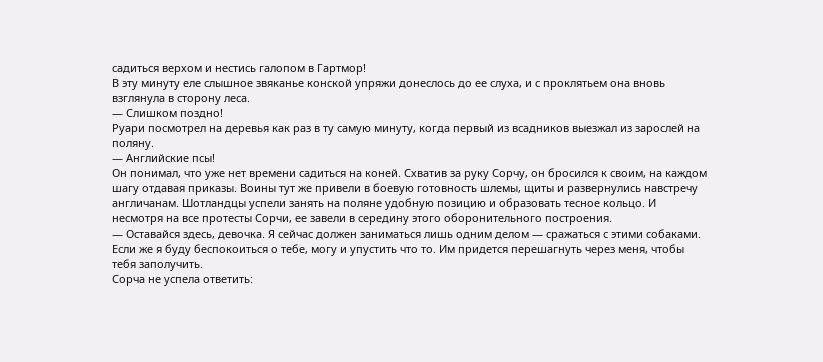садиться верхом и нестись галопом в Гартмор!
В эту минуту еле слышное звяканье конской упряжи донеслось до ее слуха, и с проклятьем она вновь взглянула в сторону леса.
— Слишком поздно!
Руари посмотрел на деревья как раз в ту самую минуту, когда первый из всадников выезжал из зарослей на поляну.
— Английские псы!
Он понимал, что уже нет времени садиться на коней. Схватив за руку Сорчу, он бросился к своим, на каждом шагу отдавая приказы. Воины тут же привели в боевую готовность шлемы, щиты и развернулись навстречу англичанам. Шотландцы успели занять на поляне удобную позицию и образовать тесное кольцо. И несмотря на все протесты Сорчи, ее завели в середину этого оборонительного построения.
— Оставайся здесь, девочка. Я сейчас должен заниматься лишь одним делом — сражаться с этими собаками. Если же я буду беспокоиться о тебе, могу и упустить что то. Им придется перешагнуть через меня, чтобы тебя заполучить.
Сорча не успела ответить: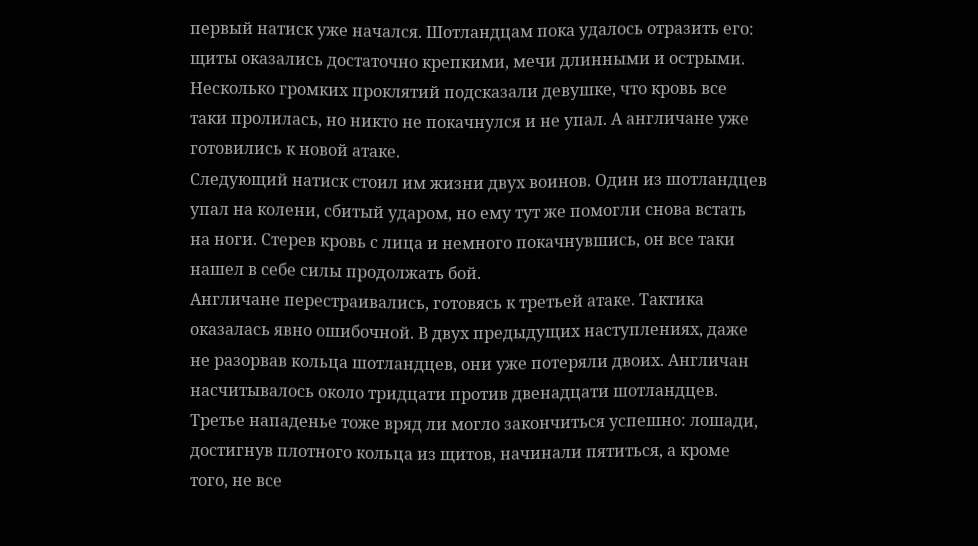первый натиск уже начался. Шотландцам пока удалось отразить его: щиты оказались достаточно крепкими, мечи длинными и острыми.
Несколько громких проклятий подсказали девушке, что кровь все таки пролилась, но никто не покачнулся и не упал. А англичане уже готовились к новой атаке.
Следующий натиск стоил им жизни двух воинов. Один из шотландцев упал на колени, сбитый ударом, но ему тут же помогли снова встать на ноги. Стерев кровь с лица и немного покачнувшись, он все таки нашел в себе силы продолжать бой.
Англичане перестраивались, готовясь к третьей атаке. Тактика оказалась явно ошибочной. В двух предыдущих наступлениях, даже не разорвав кольца шотландцев, они уже потеряли двоих. Англичан насчитывалось около тридцати против двенадцати шотландцев. Третье нападенье тоже вряд ли могло закончиться успешно: лошади, достигнув плотного кольца из щитов, начинали пятиться, а кроме того, не все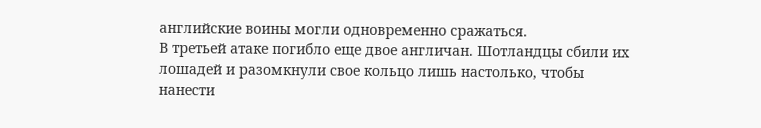английские воины могли одновременно сражаться.
В третьей атаке погибло еще двое англичан. Шотландцы сбили их лошадей и разомкнули свое кольцо лишь настолько, чтобы нанести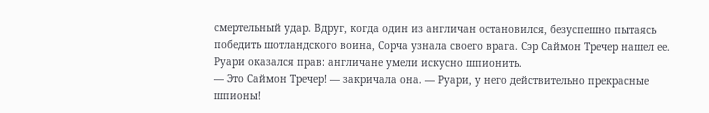смертельный удар. Вдруг, когда один из англичан остановился, безуспешно пытаясь победить шотландского воина, Сорча узнала своего врага. Сэр Саймон Тречер нашел ее. Руари оказался прав: англичане умели искусно шпионить.
— Это Саймон Тречер! — закричала она. — Руари, у него действительно прекрасные шпионы!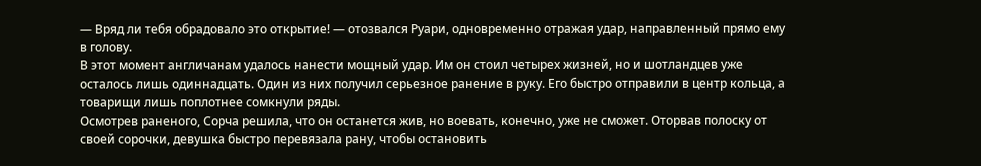— Вряд ли тебя обрадовало это открытие! — отозвался Руари, одновременно отражая удар, направленный прямо ему в голову.
В этот момент англичанам удалось нанести мощный удар. Им он стоил четырех жизней, но и шотландцев уже осталось лишь одиннадцать. Один из них получил серьезное ранение в руку. Его быстро отправили в центр кольца, а товарищи лишь поплотнее сомкнули ряды.
Осмотрев раненого, Сорча решила, что он останется жив, но воевать, конечно, уже не сможет. Оторвав полоску от своей сорочки, девушка быстро перевязала рану, чтобы остановить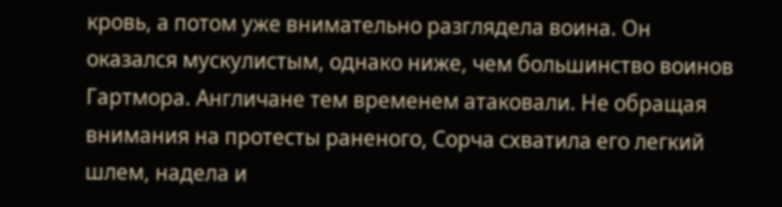кровь, а потом уже внимательно разглядела воина. Он оказался мускулистым, однако ниже, чем большинство воинов Гартмора. Англичане тем временем атаковали. Не обращая внимания на протесты раненого, Сорча схватила его легкий шлем, надела и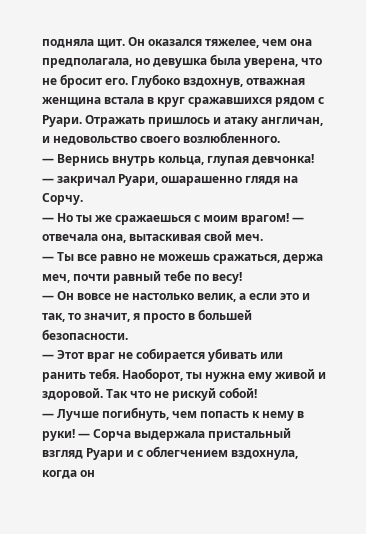подняла щит. Он оказался тяжелее, чем она предполагала, но девушка была уверена, что не бросит его. Глубоко вздохнув, отважная женщина встала в круг сражавшихся рядом с Руари. Отражать пришлось и атаку англичан, и недовольство своего возлюбленного.
— Вернись внутрь кольца, глупая девчонка! — закричал Руари, ошарашенно глядя на Сорчу.
— Но ты же сражаешься с моим врагом! — отвечала она, вытаскивая свой меч.
— Ты все равно не можешь сражаться, держа меч, почти равный тебе по весу!
— Он вовсе не настолько велик, а если это и так, то значит, я просто в большей безопасности.
— Этот враг не собирается убивать или ранить тебя. Наоборот, ты нужна ему живой и здоровой. Так что не рискуй собой!
— Лучше погибнуть, чем попасть к нему в руки! — Сорча выдержала пристальный взгляд Руари и с облегчением вздохнула, когда он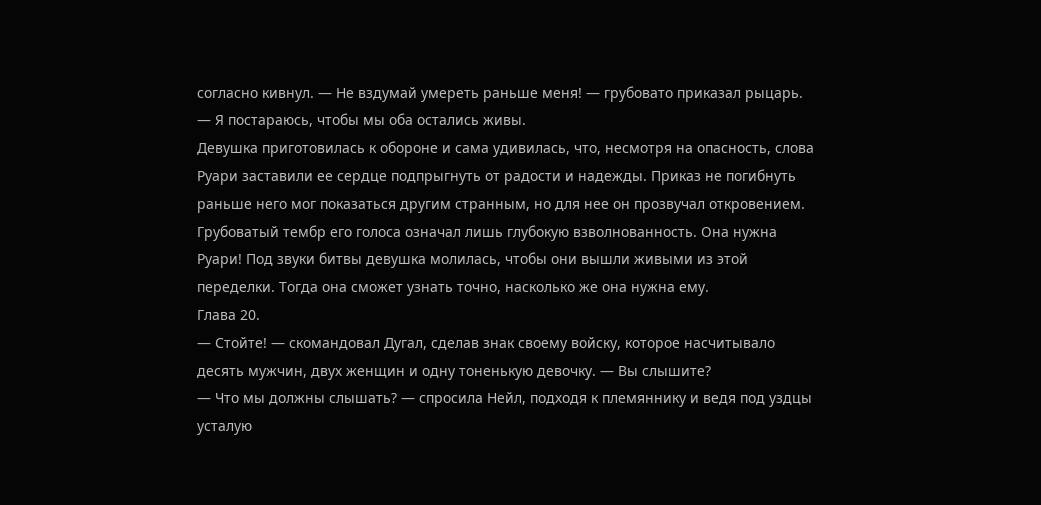согласно кивнул. — Не вздумай умереть раньше меня! — грубовато приказал рыцарь.
— Я постараюсь, чтобы мы оба остались живы.
Девушка приготовилась к обороне и сама удивилась, что, несмотря на опасность, слова Руари заставили ее сердце подпрыгнуть от радости и надежды. Приказ не погибнуть раньше него мог показаться другим странным, но для нее он прозвучал откровением. Грубоватый тембр его голоса означал лишь глубокую взволнованность. Она нужна Руари! Под звуки битвы девушка молилась, чтобы они вышли живыми из этой переделки. Тогда она сможет узнать точно, насколько же она нужна ему.
Глава 20.
— Стойте! — скомандовал Дугал, сделав знак своему войску, которое насчитывало десять мужчин, двух женщин и одну тоненькую девочку. — Вы слышите?
— Что мы должны слышать? — спросила Нейл, подходя к племяннику и ведя под уздцы усталую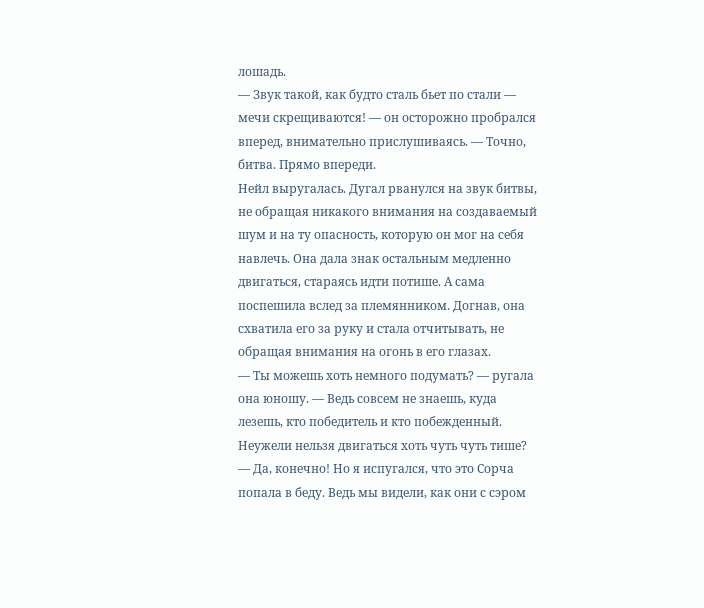лошадь.
— Звук такой, как будто сталь бьет по стали — мечи скрещиваются! — он осторожно пробрался вперед, внимательно прислушиваясь. — Точно, битва. Прямо впереди.
Нейл выругалась. Дугал рванулся на звук битвы, не обращая никакого внимания на создаваемый шум и на ту опасность, которую он мог на себя навлечь. Она дала знак остальным медленно двигаться, стараясь идти потише. А сама поспешила вслед за племянником. Догнав, она схватила его за руку и стала отчитывать, не обращая внимания на огонь в его глазах.
— Ты можешь хоть немного подумать? — ругала она юношу. — Ведь совсем не знаешь, куда лезешь, кто победитель и кто побежденный. Неужели нельзя двигаться хоть чуть чуть тише?
— Да, конечно! Но я испугался, что это Сорча попала в беду. Ведь мы видели, как они с сэром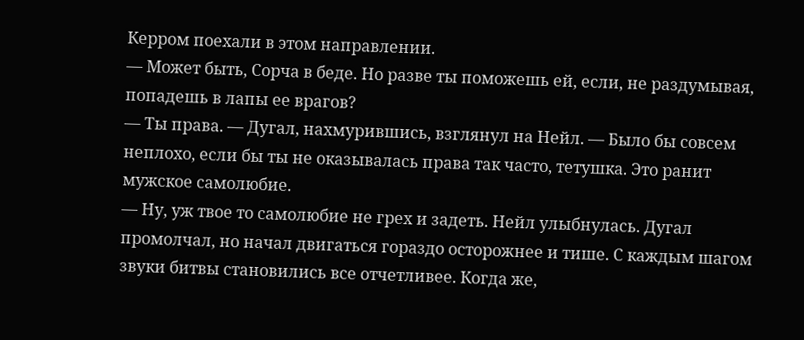Керром поехали в этом направлении.
— Может быть, Сорча в беде. Но разве ты поможешь ей, если, не раздумывая, попадешь в лапы ее врагов?
— Ты права. — Дугал, нахмурившись, взглянул на Нейл. — Было бы совсем неплохо, если бы ты не оказывалась права так часто, тетушка. Это ранит мужское самолюбие.
— Ну, уж твое то самолюбие не грех и задеть. Нейл улыбнулась. Дугал промолчал, но начал двигаться гораздо осторожнее и тише. С каждым шагом звуки битвы становились все отчетливее. Когда же,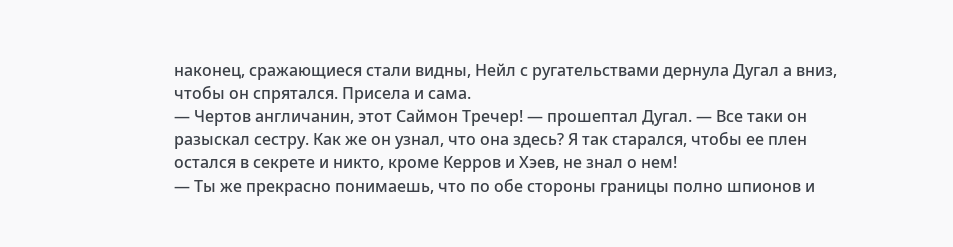наконец, сражающиеся стали видны, Нейл с ругательствами дернула Дугал а вниз, чтобы он спрятался. Присела и сама.
— Чертов англичанин, этот Саймон Тречер! — прошептал Дугал. — Все таки он разыскал сестру. Как же он узнал, что она здесь? Я так старался, чтобы ее плен остался в секрете и никто, кроме Керров и Хэев, не знал о нем!
— Ты же прекрасно понимаешь, что по обе стороны границы полно шпионов и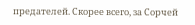предателей. Скорее всего, за Сорчей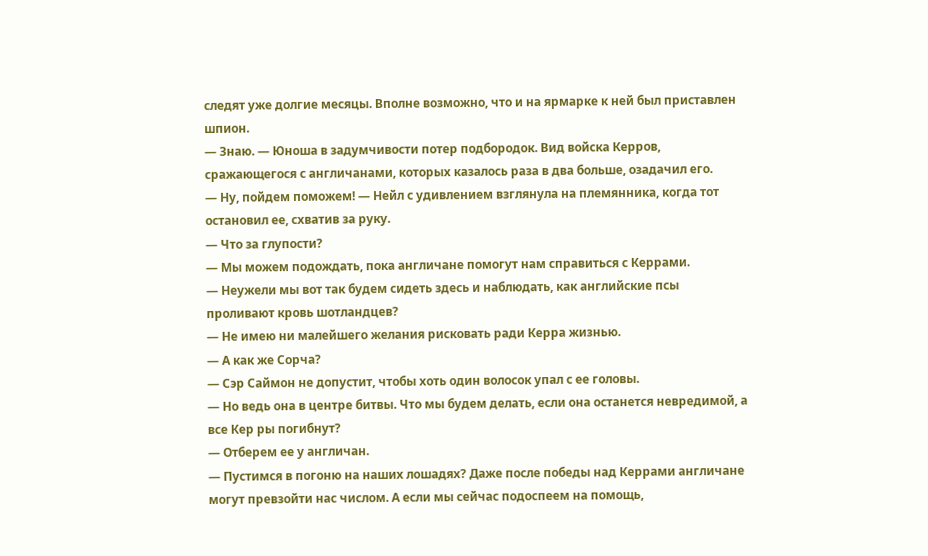следят уже долгие месяцы. Вполне возможно, что и на ярмарке к ней был приставлен шпион.
— Знаю. — Юноша в задумчивости потер подбородок. Вид войска Керров, сражающегося с англичанами, которых казалось раза в два больше, озадачил его.
— Ну, пойдем поможем! — Нейл с удивлением взглянула на племянника, когда тот остановил ее, схватив за руку.
— Что за глупости?
— Мы можем подождать, пока англичане помогут нам справиться с Керрами.
— Неужели мы вот так будем сидеть здесь и наблюдать, как английские псы проливают кровь шотландцев?
— Не имею ни малейшего желания рисковать ради Керра жизнью.
— А как же Сорча?
— Сэр Саймон не допустит, чтобы хоть один волосок упал с ее головы.
— Но ведь она в центре битвы. Что мы будем делать, если она останется невредимой, а все Кер ры погибнут?
— Отберем ее у англичан.
— Пустимся в погоню на наших лошадях? Даже после победы над Керрами англичане могут превзойти нас числом. А если мы сейчас подоспеем на помощь,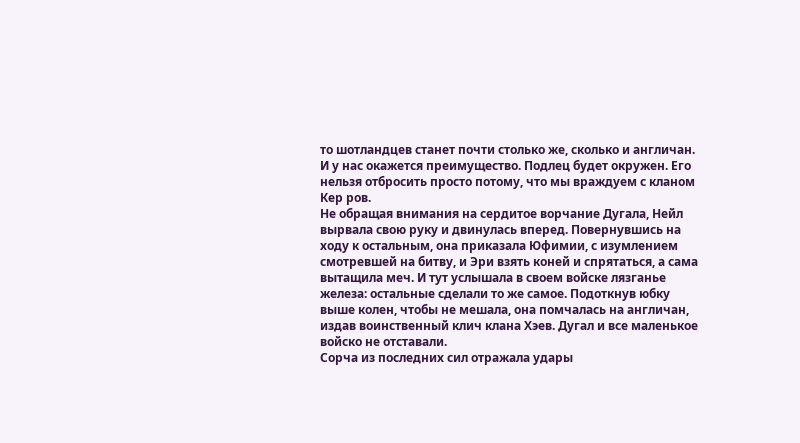то шотландцев станет почти столько же, сколько и англичан. И у нас окажется преимущество. Подлец будет окружен. Его нельзя отбросить просто потому, что мы враждуем с кланом Кер ров.
Не обращая внимания на сердитое ворчание Дугала, Нейл вырвала свою руку и двинулась вперед. Повернувшись на ходу к остальным, она приказала Юфимии, с изумлением смотревшей на битву, и Эри взять коней и спрятаться, а сама вытащила меч. И тут услышала в своем войске лязганье железа: остальные сделали то же самое. Подоткнув юбку выше колен, чтобы не мешала, она помчалась на англичан, издав воинственный клич клана Хэев. Дугал и все маленькое войско не отставали.
Сорча из последних сил отражала удары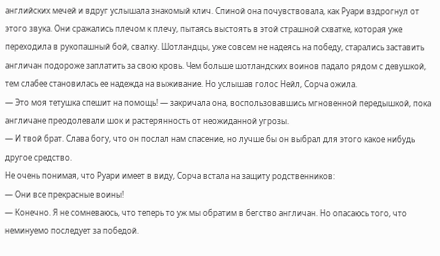английских мечей и вдруг услышала знакомый клич. Спиной она почувствовала, как Руари вздрогнул от этого звука. Они сражались плечом к плечу, пытаясь выстоять в этой страшной схватке, которая уже переходила в рукопашный бой, свалку. Шотландцы, уже совсем не надеясь на победу, старались заставить англичан подороже заплатить за свою кровь. Чем больше шотландских воинов падало рядом с девушкой, тем слабее становилась ее надежда на выживание. Но услышав голос Нейл, Сорча ожила.
— Это моя тетушка спешит на помощь! — закричала она, воспользовавшись мгновенной передышкой, пока англичане преодолевали шок и растерянность от неожиданной угрозы.
— И твой брат. Слава богу, что он послал нам спасение, но лучше бы он выбрал для этого какое нибудь другое средство.
Не очень понимая, что Руари имеет в виду, Сорча встала на защиту родственников:
— Они все прекрасные воины!
— Конечно. Я не сомневаюсь, что теперь то уж мы обратим в бегство англичан. Но опасаюсь того, что неминуемо последует за победой.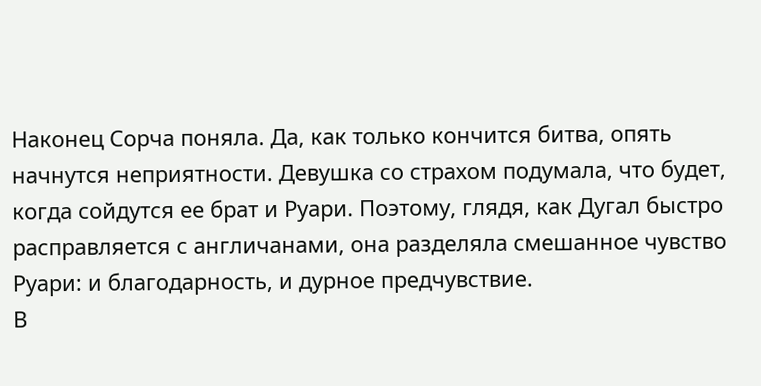Наконец Сорча поняла. Да, как только кончится битва, опять начнутся неприятности. Девушка со страхом подумала, что будет, когда сойдутся ее брат и Руари. Поэтому, глядя, как Дугал быстро расправляется с англичанами, она разделяла смешанное чувство Руари: и благодарность, и дурное предчувствие.
В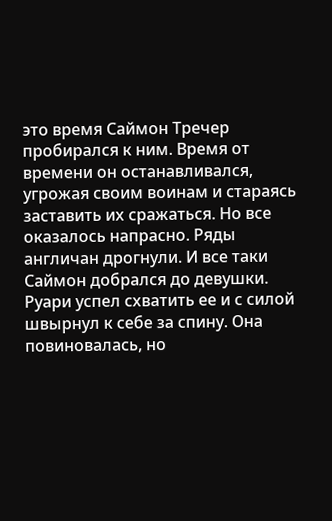это время Саймон Тречер пробирался к ним. Время от времени он останавливался, угрожая своим воинам и стараясь заставить их сражаться. Но все оказалось напрасно. Ряды англичан дрогнули. И все таки Саймон добрался до девушки. Руари успел схватить ее и с силой швырнул к себе за спину. Она повиновалась, но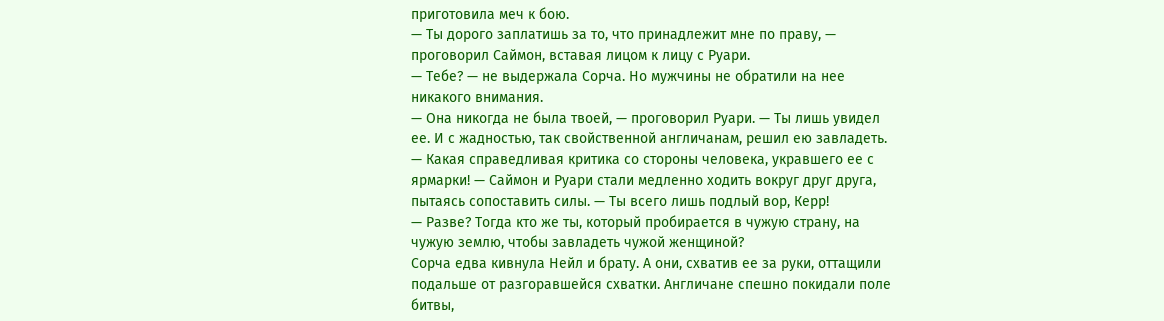приготовила меч к бою.
— Ты дорого заплатишь за то, что принадлежит мне по праву, — проговорил Саймон, вставая лицом к лицу с Руари.
— Тебе? — не выдержала Сорча. Но мужчины не обратили на нее никакого внимания.
— Она никогда не была твоей, — проговорил Руари. — Ты лишь увидел ее. И с жадностью, так свойственной англичанам, решил ею завладеть.
— Какая справедливая критика со стороны человека, укравшего ее с ярмарки! — Саймон и Руари стали медленно ходить вокруг друг друга, пытаясь сопоставить силы. — Ты всего лишь подлый вор, Керр!
— Разве? Тогда кто же ты, который пробирается в чужую страну, на чужую землю, чтобы завладеть чужой женщиной?
Сорча едва кивнула Нейл и брату. А они, схватив ее за руки, оттащили подальше от разгоравшейся схватки. Англичане спешно покидали поле битвы,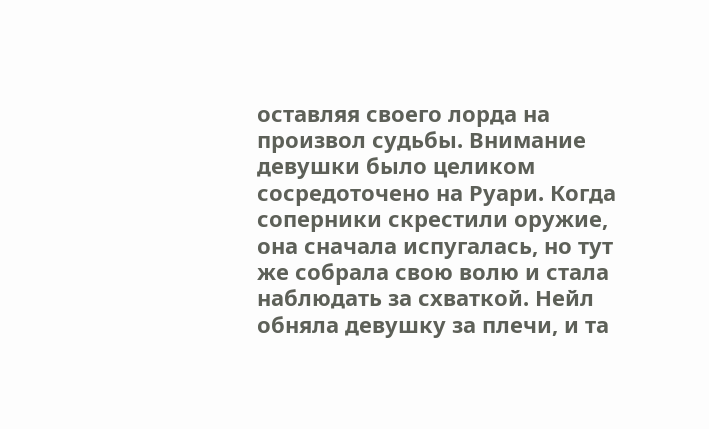оставляя своего лорда на произвол судьбы. Внимание девушки было целиком сосредоточено на Руари. Когда соперники скрестили оружие, она сначала испугалась, но тут же собрала свою волю и стала наблюдать за схваткой. Нейл обняла девушку за плечи, и та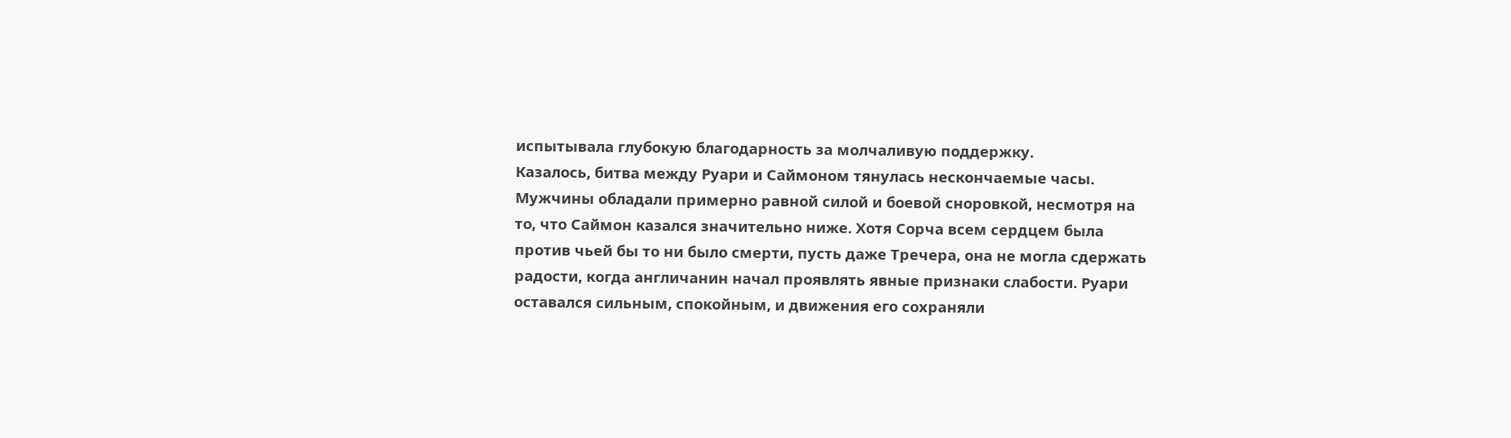испытывала глубокую благодарность за молчаливую поддержку.
Казалось, битва между Руари и Саймоном тянулась нескончаемые часы. Мужчины обладали примерно равной силой и боевой сноровкой, несмотря на то, что Саймон казался значительно ниже. Хотя Сорча всем сердцем была против чьей бы то ни было смерти, пусть даже Тречера, она не могла сдержать радости, когда англичанин начал проявлять явные признаки слабости. Руари оставался сильным, спокойным, и движения его сохраняли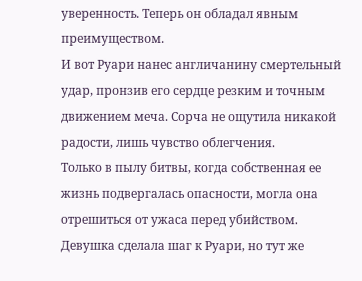уверенность. Теперь он обладал явным преимуществом.
И вот Руари нанес англичанину смертельный удар, пронзив его сердце резким и точным движением меча. Сорча не ощутила никакой радости, лишь чувство облегчения.
Только в пылу битвы, когда собственная ее жизнь подвергалась опасности, могла она отрешиться от ужаса перед убийством. Девушка сделала шаг к Руари, но тут же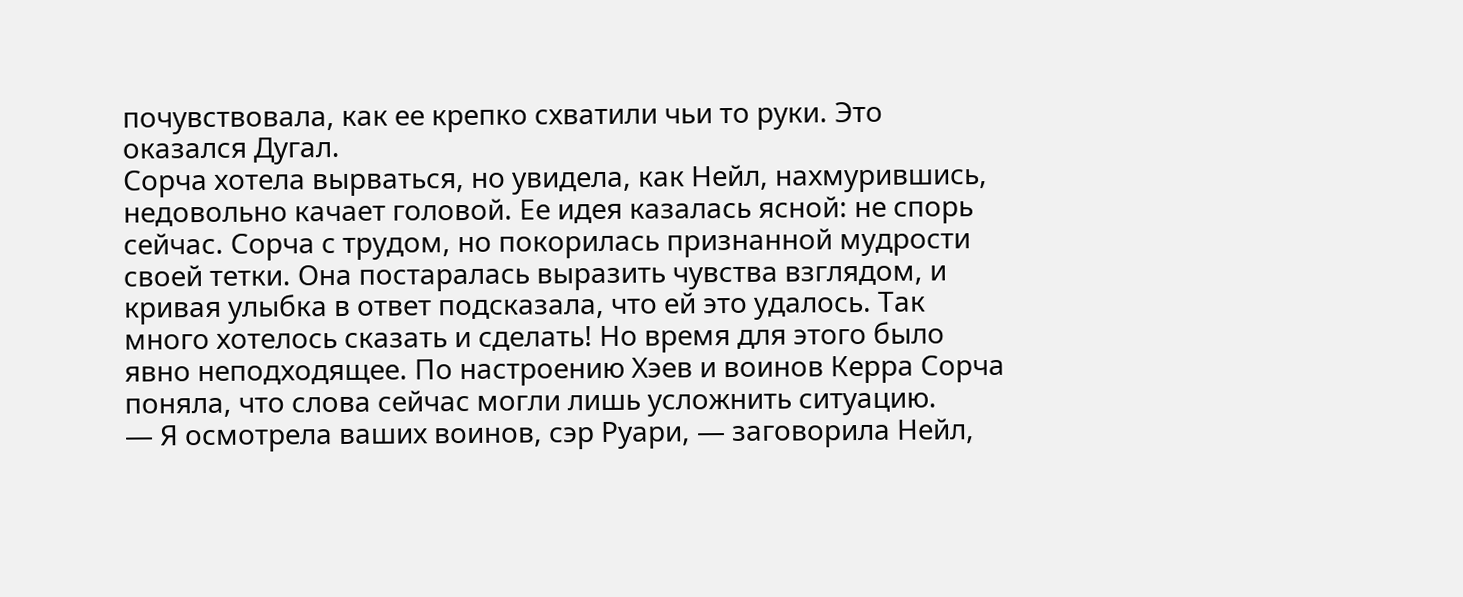почувствовала, как ее крепко схватили чьи то руки. Это оказался Дугал.
Сорча хотела вырваться, но увидела, как Нейл, нахмурившись, недовольно качает головой. Ее идея казалась ясной: не спорь сейчас. Сорча с трудом, но покорилась признанной мудрости своей тетки. Она постаралась выразить чувства взглядом, и кривая улыбка в ответ подсказала, что ей это удалось. Так много хотелось сказать и сделать! Но время для этого было явно неподходящее. По настроению Хэев и воинов Керра Сорча поняла, что слова сейчас могли лишь усложнить ситуацию.
— Я осмотрела ваших воинов, сэр Руари, — заговорила Нейл,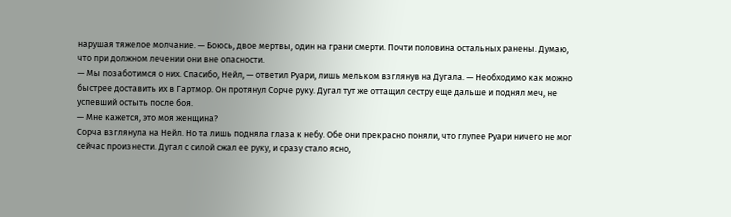нарушая тяжелое молчание. — Боюсь, двое мертвы, один на грани смерти. Почти половина остальных ранены. Думаю, что при должном лечении они вне опасности.
— Мы позаботимся о них. Спасибо, Нейл, — ответил Руари, лишь мельком взглянув на Дугала. — Необходимо как можно быстрее доставить их в Гартмор. Он протянул Сорче руку. Дугал тут же оттащил сестру еще дальше и поднял меч, не успевший остыть после боя.
— Мне кажется, это моя женщина?
Сорча взглянула на Нейл. Но та лишь подняла глаза к небу. Обе они прекрасно поняли, что глупее Руари ничего не мог сейчас произнести. Дугал с силой сжал ее руку, и сразу стало ясно,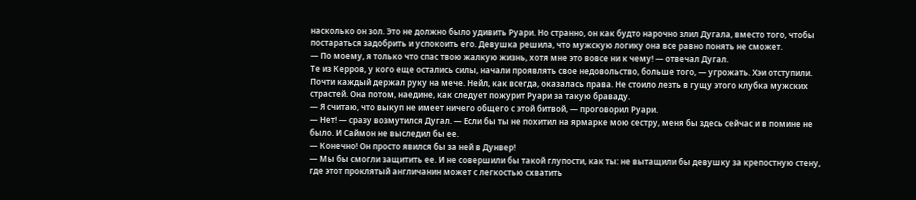насколько он зол. Это не должно было удивить Руари. Но странно, он как будто нарочно злил Дугала, вместо того, чтобы постараться задобрить и успокоить его. Девушка решила, что мужскую логику она все равно понять не сможет.
— По моему, я только что спас твою жалкую жизнь, хотя мне это вовсе ни к чему! — отвечал Дугал.
Те из Керров, у кого еще остались силы, начали проявлять свое недовольство, больше того, — угрожать. Хэи отступили. Почти каждый держал руку на мече. Нейл, как всегда, оказалась права. Не стоило лезть в гущу этого клубка мужских страстей. Она потом, наедине, как следует пожурит Руари за такую браваду.
— Я считаю, что выкуп не имеет ничего общего с этой битвой, — проговорил Руари.
— Нет! — сразу возмутился Дугал. — Если бы ты не похитил на ярмарке мою сестру, меня бы здесь сейчас и в помине не было. И Саймон не выследил бы ее.
— Конечно! Он просто явился бы за ней в Дунвер!
— Мы бы смогли защитить ее. И не совершили бы такой глупости, как ты: не вытащили бы девушку за крепостную стену, где этот проклятый англичанин может с легкостью схватить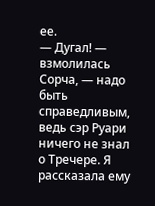ее.
— Дугал! — взмолилась Сорча, — надо быть справедливым, ведь сэр Руари ничего не знал о Тречере. Я рассказала ему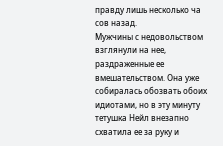правду лишь несколько ча сов назад.
Мужчины с недовольством взглянули на нее, раздраженные ее вмешательством. Она уже собиралась обозвать обоих идиотами, но в эту минуту тетушка Нейл внезапно схватила ее за руку и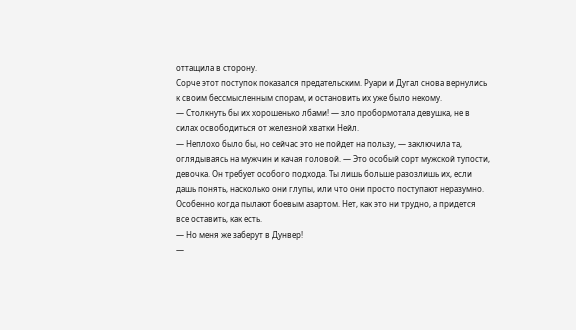оттащила в сторону.
Сорче этот поступок показался предательским. Руари и Дугал снова вернулись к своим бессмысленным спорам, и остановить их уже было некому.
— Столкнуть бы их хорошенько лбами! — зло пробормотала девушка, не в силах освободиться от железной хватки Нейл.
— Неплохо было бы, но сейчас это не пойдет на пользу, — заключила та, оглядываясь на мужчин и качая головой. — Это особый сорт мужской тупости, девочка. Он требует особого подхода. Ты лишь больше разозлишь их, если дашь понять, насколько они глупы, или что они просто поступают неразумно. Особенно когда пылают боевым азартом. Нет, как это ни трудно, а придется все оставить, как есть.
— Но меня же заберут в Дунвер!
—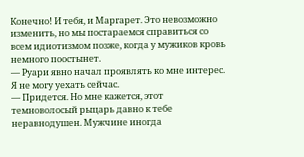Конечно! И тебя, и Маргарет. Это невозможно изменить, но мы постараемся справиться со всем идиотизмом позже, когда у мужиков кровь немного поостынет.
— Руари явно начал проявлять ко мне интерес. Я не могу уехать сейчас.
— Придется. Но мне кажется, этот темноволосый рыцарь давно к тебе неравнодушен. Мужчине иногда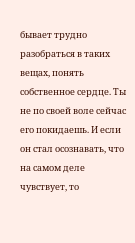бывает трудно разобраться в таких вещах, понять собственное сердце. Ты не по своей воле сейчас его покидаешь. И если он стал осознавать, что на самом деле чувствует, то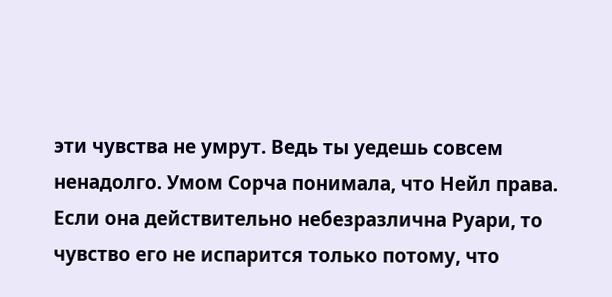эти чувства не умрут. Ведь ты уедешь совсем ненадолго. Умом Сорча понимала, что Нейл права. Если она действительно небезразлична Руари, то чувство его не испарится только потому, что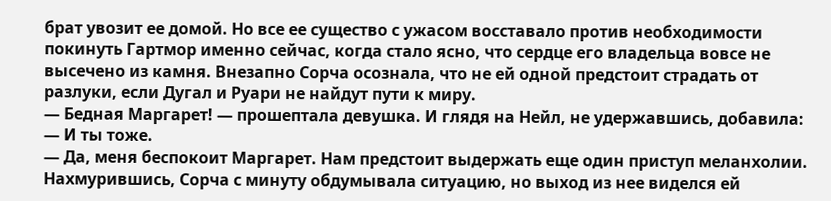брат увозит ее домой. Но все ее существо с ужасом восставало против необходимости покинуть Гартмор именно сейчас, когда стало ясно, что сердце его владельца вовсе не высечено из камня. Внезапно Сорча осознала, что не ей одной предстоит страдать от разлуки, если Дугал и Руари не найдут пути к миру.
— Бедная Маргарет! — прошептала девушка. И глядя на Нейл, не удержавшись, добавила: — И ты тоже.
— Да, меня беспокоит Маргарет. Нам предстоит выдержать еще один приступ меланхолии.
Нахмурившись, Сорча с минуту обдумывала ситуацию, но выход из нее виделся ей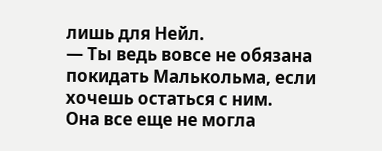лишь для Нейл.
— Ты ведь вовсе не обязана покидать Малькольма, если хочешь остаться с ним.
Она все еще не могла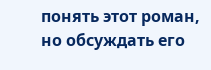понять этот роман, но обсуждать его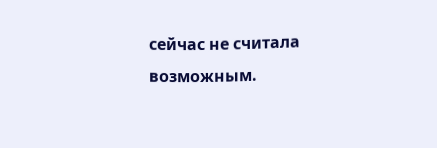сейчас не считала возможным.